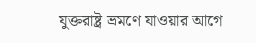যুক্তরাষ্ট্র ভ্রমণে যাওয়ার আগে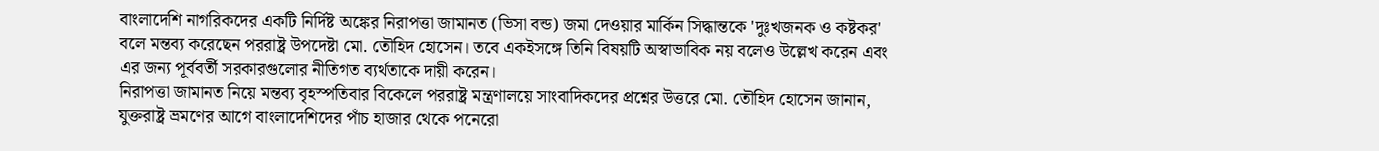বাংলাদেশি নাগরিকদের একটি নির্দিষ্ট অঙ্কের নিরাপত্তা জামানত (ভিসা বন্ড) জমা দেওয়ার মার্কিন সিদ্ধান্তকে 'দুঃখজনক ও কষ্টকর' বলে মন্তব্য করেছেন পররাষ্ট্র উপদেষ্টা মো. তৌহিদ হোসেন। তবে একইসঙ্গে তিনি বিষয়টি অস্বাভাবিক নয় বলেও উল্লেখ করেন এবং এর জন্য পূর্ববর্তী সরকারগুলোর নীতিগত ব্যর্থতাকে দায়ী করেন।
নিরাপত্তা জামানত নিয়ে মন্তব্য বৃহস্পতিবার বিকেলে পররাষ্ট্র মন্ত্রণালয়ে সাংবাদিকদের প্রশ্নের উত্তরে মো. তৌহিদ হোসেন জানান, যুক্তরাষ্ট্র ভ্রমণের আগে বাংলাদেশিদের পাঁচ হাজার থেকে পনেরো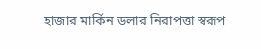হাজার মার্কিন ডলার নিরাপত্তা স্বরূপ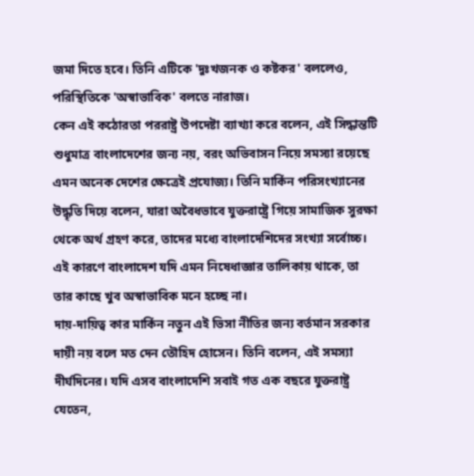জমা দিতে হবে। তিনি এটিকে 'দুঃখজনক ও কষ্টকর' বললেও, পরিস্থিতিকে 'অস্বাভাবিক' বলতে নারাজ।
কেন এই কঠোরতা পররাষ্ট্র উপদেষ্টা ব্যাখ্যা করে বলেন, এই সিদ্ধান্তটি শুধুমাত্র বাংলাদেশের জন্য নয়, বরং অভিবাসন নিয়ে সমস্যা রয়েছে এমন অনেক দেশের ক্ষেত্রেই প্রযোজ্য। তিনি মার্কিন পরিসংখ্যানের উদ্ধৃতি দিয়ে বলেন, যারা অবৈধভাবে যুক্তরাষ্ট্রে গিয়ে সামাজিক সুরক্ষা থেকে অর্থ গ্রহণ করে, তাদের মধ্যে বাংলাদেশিদের সংখ্যা সর্বোচ্চ। এই কারণে বাংলাদেশ যদি এমন নিষেধাজ্ঞার তালিকায় থাকে, তা তার কাছে খুব অস্বাভাবিক মনে হচ্ছে না।
দায়-দায়িত্ব কার মার্কিন নতুন এই ভিসা নীতির জন্য বর্তমান সরকার দায়ী নয় বলে মত দেন তৌহিদ হোসেন। তিনি বলেন, এই সমস্যা দীর্ঘদিনের। যদি এসব বাংলাদেশি সবাই গত এক বছরে যুক্তরাষ্ট্র যেতেন,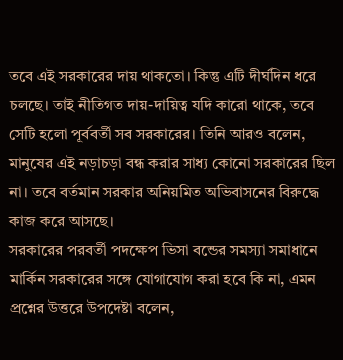তবে এই সরকারের দায় থাকতো। কিন্তু এটি দীর্ঘদিন ধরে চলছে। তাই নীতিগত দায়-দায়িত্ব যদি কারো থাকে, তবে সেটি হলো পূর্ববর্তী সব সরকারের। তিনি আরও বলেন, মানুষের এই নড়াচড়া বন্ধ করার সাধ্য কোনো সরকারের ছিল না। তবে বর্তমান সরকার অনিয়মিত অভিবাসনের বিরুদ্ধে কাজ করে আসছে।
সরকারের পরবর্তী পদক্ষেপ ভিসা বন্ডের সমস্যা সমাধানে মার্কিন সরকারের সঙ্গে যোগাযোগ করা হবে কি না, এমন প্রশ্নের উত্তরে উপদেষ্টা বলেন,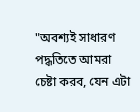"অবশ্যই সাধারণ পদ্ধতিতে আমরা চেষ্টা করব, যেন এটা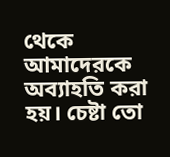থেকে আমাদেরকে অব্যাহতি করা হয়। চেষ্টা তো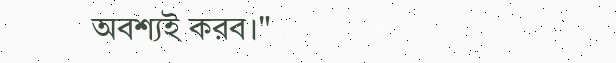অবশ্যই করব।"